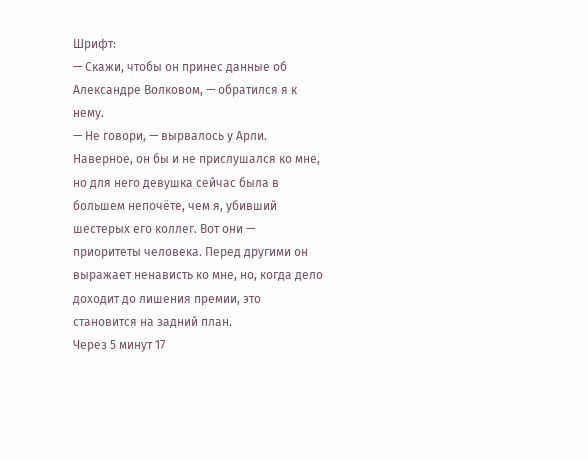Шрифт:
— Скажи, чтобы он принес данные об Александре Волковом, — обратился я к нему.
— Не говори, — вырвалось у Арли.
Наверное, он бы и не прислушался ко мне, но для него девушка сейчас была в большем непочёте, чем я, убивший шестерых его коллег. Вот они — приоритеты человека. Перед другими он выражает ненависть ко мне, но, когда дело доходит до лишения премии, это становится на задний план.
Через 5 минут 17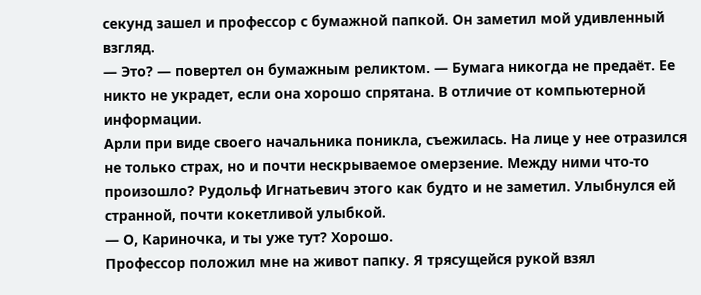секунд зашел и профессор с бумажной папкой. Он заметил мой удивленный взгляд.
— Это? — повертел он бумажным реликтом. — Бумага никогда не предаёт. Ее никто не украдет, если она хорошо спрятана. В отличие от компьютерной информации.
Арли при виде своего начальника поникла, съежилась. На лице у нее отразился не только страх, но и почти нескрываемое омерзение. Между ними что-то произошло? Рудольф Игнатьевич этого как будто и не заметил. Улыбнулся ей странной, почти кокетливой улыбкой.
— О, Кариночка, и ты уже тут? Хорошо.
Профессор положил мне на живот папку. Я трясущейся рукой взял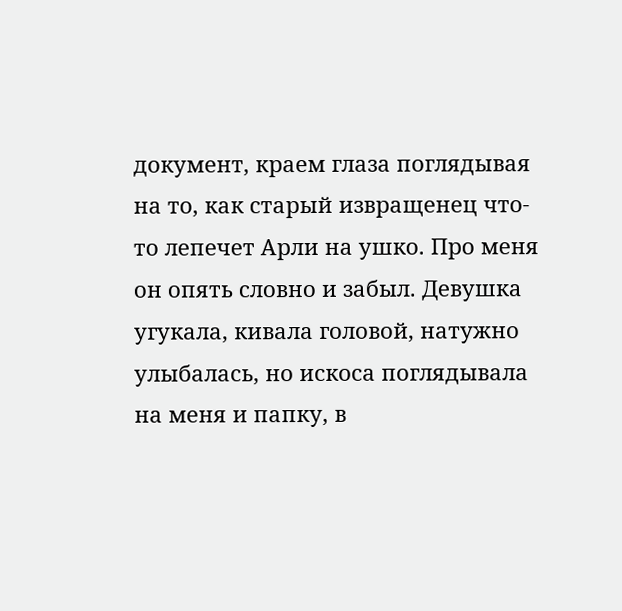документ, краем глаза поглядывая на то, как старый извращенец что-то лепечет Арли на ушко. Про меня он опять словно и забыл. Девушка угукала, кивала головой, натужно улыбалась, но искоса поглядывала на меня и папку, в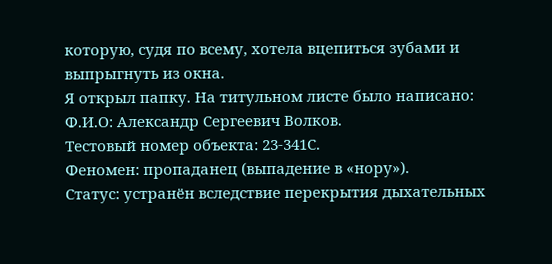которую, судя по всему, хотела вцепиться зубами и выпрыгнуть из окна.
Я открыл папку. На титульном листе было написано:
Ф.И.О: Александр Сергеевич Волков.
Тестовый номер объекта: 23-341С.
Феномен: пропаданец (выпадение в «нору»).
Статус: устранён вследствие перекрытия дыхательных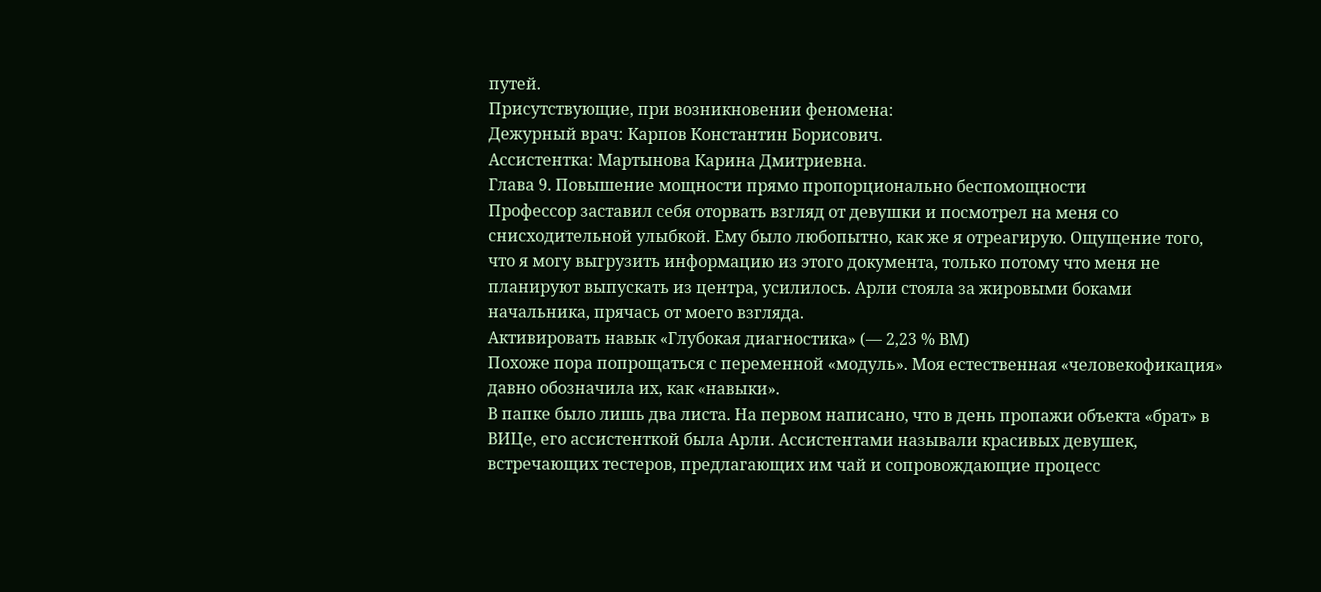путей.
Присутствующие, при возникновении феномена:
Дежурный врач: Карпов Константин Борисович.
Ассистентка: Мартынова Карина Дмитриевна.
Глава 9. Повышение мощности прямо пропорционально беспомощности
Профессор заставил себя оторвать взгляд от девушки и посмотрел на меня со снисходительной улыбкой. Ему было любопытно, как же я отреагирую. Ощущение того, что я могу выгрузить информацию из этого документа, только потому что меня не планируют выпускать из центра, усилилось. Арли стояла за жировыми боками начальника, прячась от моего взгляда.
Активировать навык «Глубокая диагностика» (— 2,23 % ВМ)
Похоже пора попрощаться с переменной «модуль». Моя естественная «человекофикация» давно обозначила их, как «навыки».
В папке было лишь два листа. На первом написано, что в день пропажи объекта «брат» в ВИЦе, его ассистенткой была Арли. Ассистентами называли красивых девушек, встречающих тестеров, предлагающих им чай и сопровождающие процесс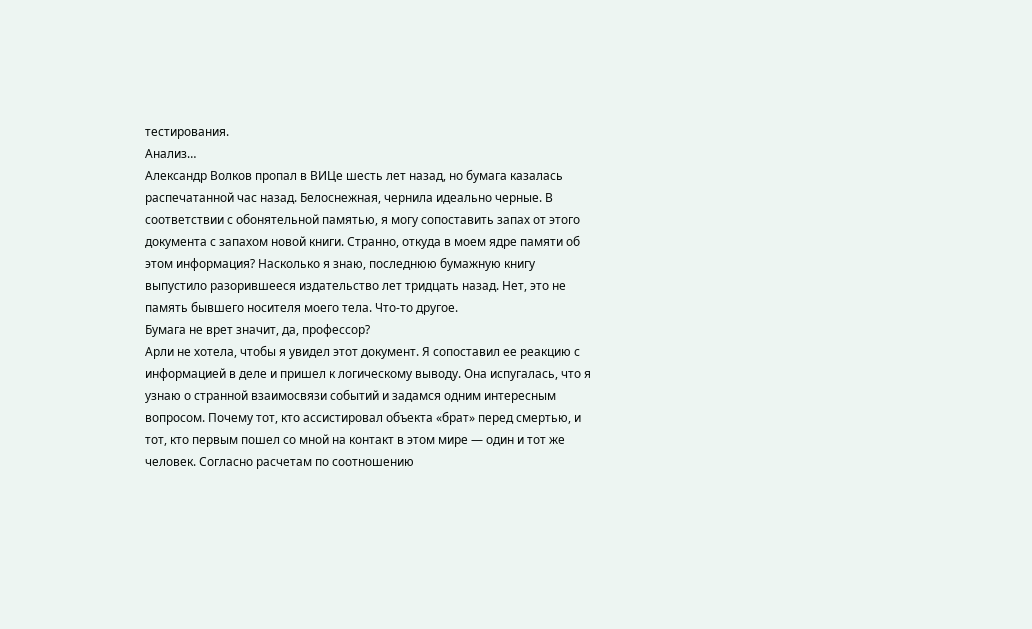тестирования.
Анализ…
Александр Волков пропал в ВИЦе шесть лет назад, но бумага казалась распечатанной час назад. Белоснежная, чернила идеально черные. В соответствии с обонятельной памятью, я могу сопоставить запах от этого документа с запахом новой книги. Странно, откуда в моем ядре памяти об этом информация? Насколько я знаю, последнюю бумажную книгу выпустило разорившееся издательство лет тридцать назад. Нет, это не память бывшего носителя моего тела. Что-то другое.
Бумага не врет значит, да, профессор?
Арли не хотела, чтобы я увидел этот документ. Я сопоставил ее реакцию с информацией в деле и пришел к логическому выводу. Она испугалась, что я узнаю о странной взаимосвязи событий и задамся одним интересным вопросом. Почему тот, кто ассистировал объекта «брат» перед смертью, и тот, кто первым пошел со мной на контакт в этом мире — один и тот же человек. Согласно расчетам по соотношению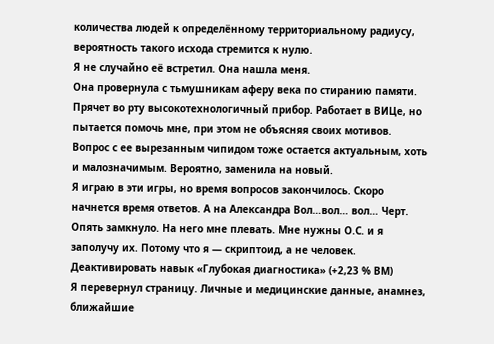количества людей к определённому территориальному радиусу, вероятность такого исхода стремится к нулю.
Я не случайно её встретил. Она нашла меня.
Она провернула с тьмушникам аферу века по стиранию памяти. Прячет во рту высокотехнологичный прибор. Работает в ВИЦе, но пытается помочь мне, при этом не объясняя своих мотивов. Вопрос с ее вырезанным чипидом тоже остается актуальным, хоть и малозначимым. Вероятно, заменила на новый.
Я играю в эти игры, но время вопросов закончилось. Скоро начнется время ответов. А на Александра Вол…вол… вол… Черт. Опять замкнуло. На него мне плевать. Мне нужны О.С. и я заполучу их. Потому что я — скриптоид, а не человек.
Деактивировать навык «Глубокая диагностика» (+2,23 % ВМ)
Я перевернул страницу. Личные и медицинские данные, анамнез, ближайшие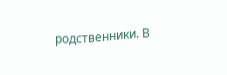родственники. В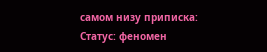самом низу приписка:
Статус: феномен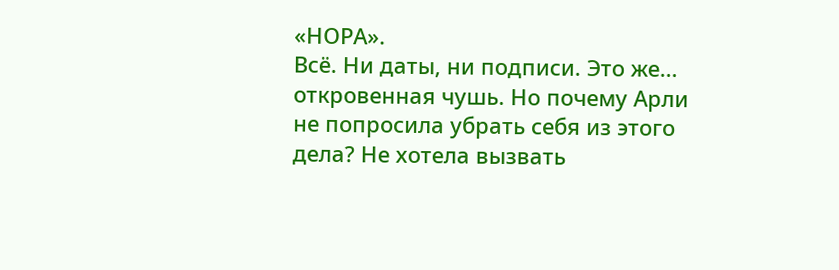«НОРА».
Всё. Ни даты, ни подписи. Это же… откровенная чушь. Но почему Арли не попросила убрать себя из этого дела? Не хотела вызвать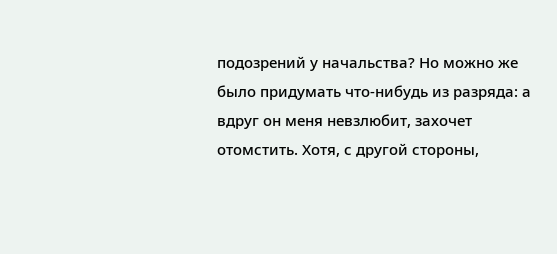подозрений у начальства? Но можно же было придумать что-нибудь из разряда: а вдруг он меня невзлюбит, захочет отомстить. Хотя, с другой стороны,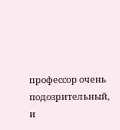профессор очень подозрительный, и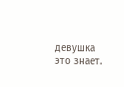девушка это знает.